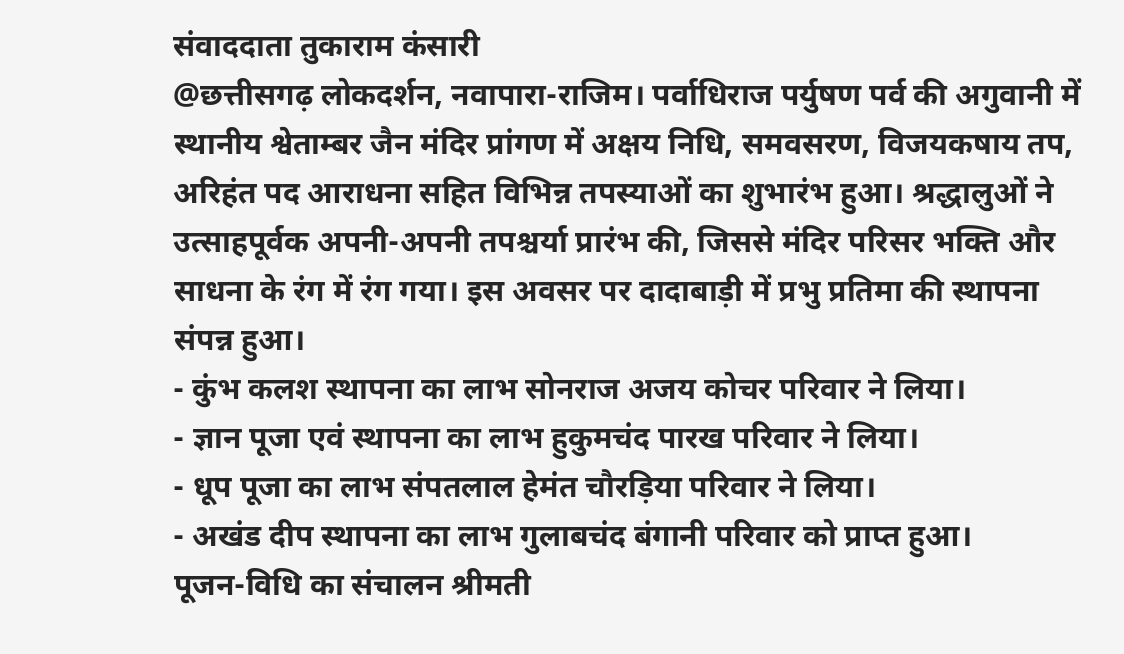संवाददाता तुकाराम कंसारी
@छत्तीसगढ़ लोकदर्शन, नवापारा-राजिम। पर्वाधिराज पर्युषण पर्व की अगुवानी में स्थानीय श्वेताम्बर जैन मंदिर प्रांगण में अक्षय निधि, समवसरण, विजयकषाय तप, अरिहंत पद आराधना सहित विभिन्न तपस्याओं का शुभारंभ हुआ। श्रद्धालुओं ने उत्साहपूर्वक अपनी-अपनी तपश्चर्या प्रारंभ की, जिससे मंदिर परिसर भक्ति और साधना के रंग में रंग गया। इस अवसर पर दादाबाड़ी में प्रभु प्रतिमा की स्थापना संपन्न हुआ।
- कुंभ कलश स्थापना का लाभ सोनराज अजय कोचर परिवार ने लिया।
- ज्ञान पूजा एवं स्थापना का लाभ हुकुमचंद पारख परिवार ने लिया।
- धूप पूजा का लाभ संपतलाल हेमंत चौरड़िया परिवार ने लिया।
- अखंड दीप स्थापना का लाभ गुलाबचंद बंगानी परिवार को प्राप्त हुआ।
पूजन-विधि का संचालन श्रीमती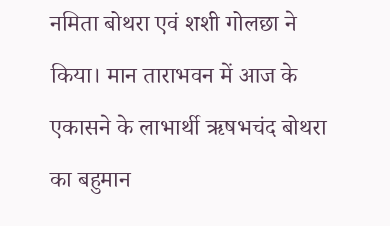नमिता बोथरा एवं शशी गोलछा ने किया। मान ताराभवन में आज के एकासने के लाभार्थी ऋषभचंद बोथरा का बहुमान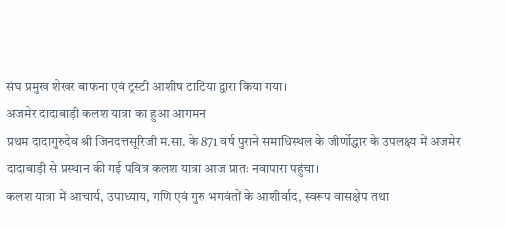संघ प्रमुख शेखर बाफना एवं ट्रस्टी आशीष टाटिया द्वारा किया गया।
अजमेर दादाबाड़ी कलश यात्रा का हुआ आगमन
प्रथम दादागुरुदेव श्री जिनदत्तसूरिजी म.सा. के 871 वर्ष पुराने समाधिस्थल के जीर्णोद्धार के उपलक्ष्य में अजमेर दादाबाड़ी से प्रस्थान की गई पवित्र कलश यात्रा आज प्रातः नवापारा पहुंचा।
कलश यात्रा में आचार्य, उपाध्याय, गणि एवं गुरु भगवंतों के आशीर्वाद, स्वरूप वासक्षेप तथा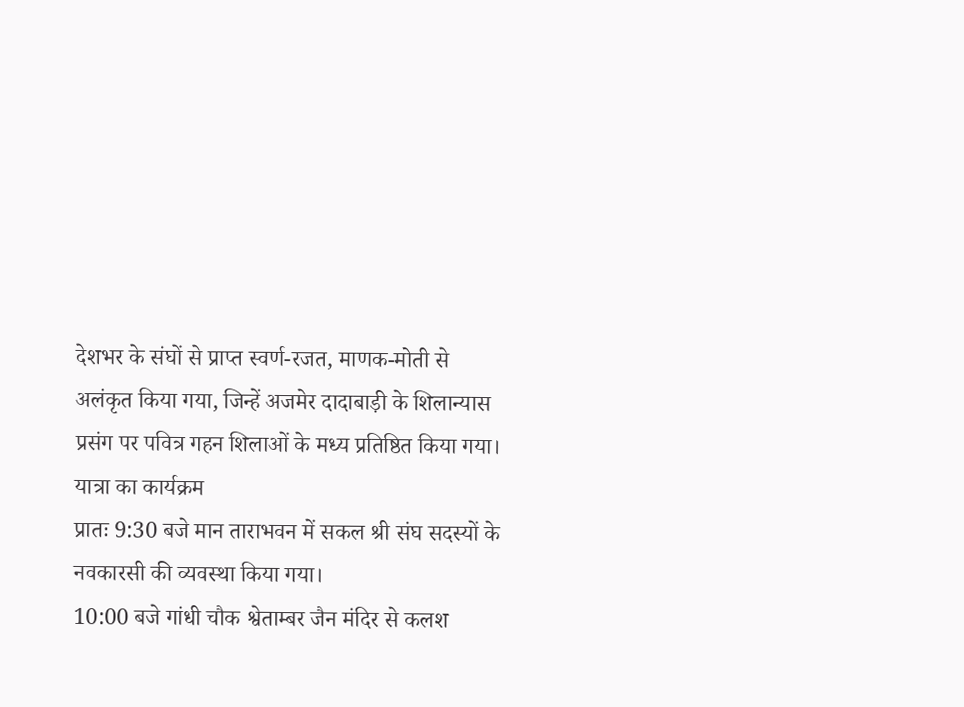देशभर के संघों से प्राप्त स्वर्ण-रजत, माणक-मोती से अलंकृत किया गया, जिन्हें अजमेर दादाबाड़ी के शिलान्यास प्रसंग पर पवित्र गहन शिलाओं के मध्य प्रतिष्ठित किया गया।
यात्रा का कार्यक्रम
प्रातः 9:30 बजे मान ताराभवन में सकल श्री संघ सदस्यों के नवकारसी की व्यवस्था किया गया।
10:00 बजे गांधी चौक श्वेताम्बर जैन मंदिर से कलश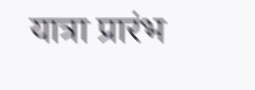यात्रा प्रारंभ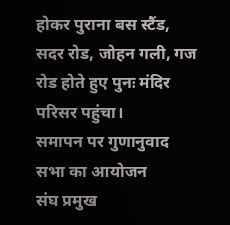होकर पुराना बस स्टैंड, सदर रोड, जोहन गली, गज रोड होते हुए पुनः मंदिर परिसर पहुंचा।
समापन पर गुणानुवाद सभा का आयोजन
संघ प्रमुख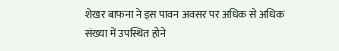शेखर बाफना ने इस पावन अवसर पर अधिक से अधिक संख्या में उपस्थित होने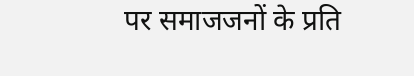पर समाजजनों के प्रति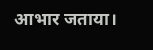आभार जताया।